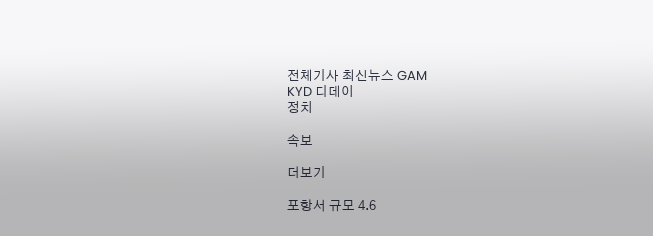전체기사 최신뉴스 GAM
KYD 디데이
정치

속보

더보기

포항서 규모 4.6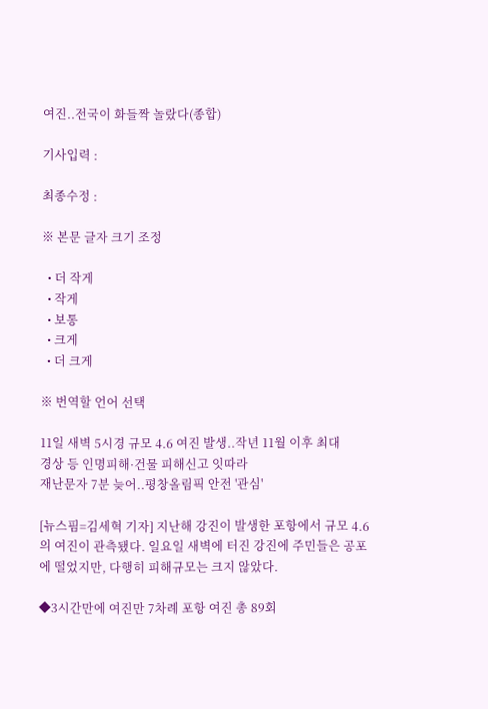여진..전국이 화들짝 놀랐다(종합)

기사입력 :

최종수정 :

※ 본문 글자 크기 조정

  • 더 작게
  • 작게
  • 보통
  • 크게
  • 더 크게

※ 번역할 언어 선택

11일 새벽 5시경 규모 4.6 여진 발생..작년 11월 이후 최대
경상 등 인명피해·건물 피해신고 잇따라
재난문자 7분 늦어..평창올림픽 안전 '관심'

[뉴스핌=김세혁 기자] 지난해 강진이 발생한 포항에서 규모 4.6의 여진이 관측됐다. 일요일 새벽에 터진 강진에 주민들은 공포에 떨었지만, 다행히 피해규모는 크지 않았다.

◆3시간만에 여진만 7차례 포항 여진 총 89회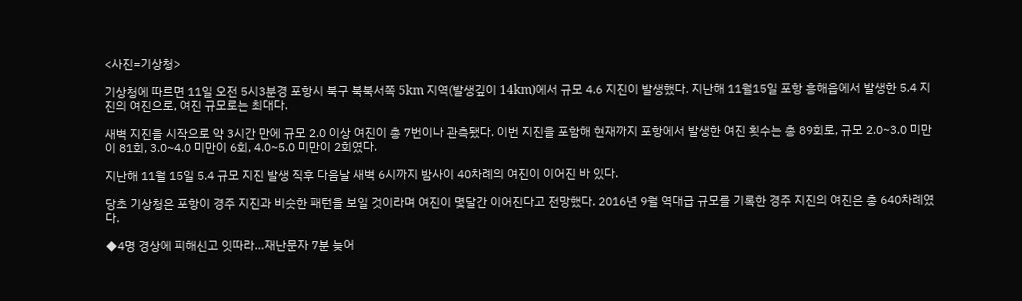<사진=기상청>

기상청에 따르면 11일 오전 5시3분경 포항시 북구 북북서쪽 5km 지역(발생깊이 14km)에서 규모 4.6 지진이 발생했다. 지난해 11월15일 포항 흥해읍에서 발생한 5.4 지진의 여진으로, 여진 규모로는 최대다.

새벽 지진을 시작으로 약 3시간 만에 규모 2.0 이상 여진이 총 7번이나 관측됐다. 이번 지진을 포함해 현재까지 포항에서 발생한 여진 횟수는 총 89회로, 규모 2.0~3.0 미만이 81회, 3.0~4.0 미만이 6회, 4.0~5.0 미만이 2회였다.

지난해 11월 15일 5.4 규모 지진 발생 직후 다음날 새벽 6시까지 밤사이 40차례의 여진이 이어진 바 있다.

당초 기상청은 포항이 경주 지진과 비슷한 패턴을 보일 것이라며 여진이 몇달간 이어진다고 전망했다. 2016년 9월 역대급 규모를 기록한 경주 지진의 여진은 총 640차례였다.

◆4명 경상에 피해신고 잇따라…재난문자 7분 늦어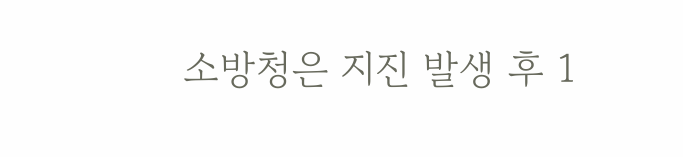소방청은 지진 발생 후 1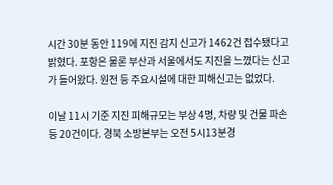시간 30분 동안 119에 지진 감지 신고가 1462건 접수됐다고 밝혔다. 포항은 물론 부산과 서울에서도 지진을 느꼈다는 신고가 들어왔다. 원전 등 주요시설에 대한 피해신고는 없었다.

이날 11시 기준 지진 피해규모는 부상 4명, 차량 및 건물 파손 등 20건이다. 경북 소방본부는 오전 5시13분경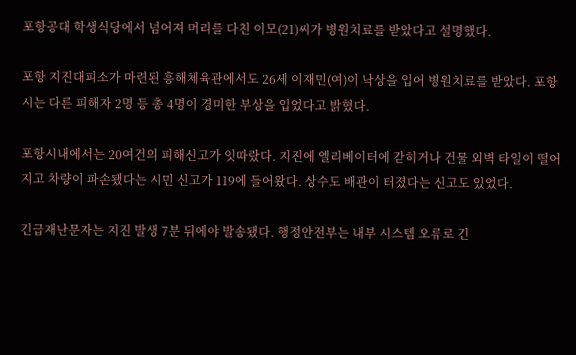포항공대 학생식당에서 넘어져 머리를 다친 이모(21)씨가 병원치료를 받았다고 설명했다.

포항 지진대피소가 마련된 흥해체육관에서도 26세 이재민(여)이 낙상을 입어 병원치료를 받았다. 포항시는 다른 피해자 2명 등 총 4명이 경미한 부상을 입었다고 밝혔다.

포항시내에서는 20여건의 피해신고가 잇따랐다. 지진에 엘리베이터에 갇히거나 건물 외벽 타일이 떨어지고 차량이 파손됐다는 시민 신고가 119에 들어왔다. 상수도 배관이 터졌다는 신고도 있었다.

긴급재난문자는 지진 발생 7분 뒤에야 발송됐다. 행정안전부는 내부 시스템 오류로 긴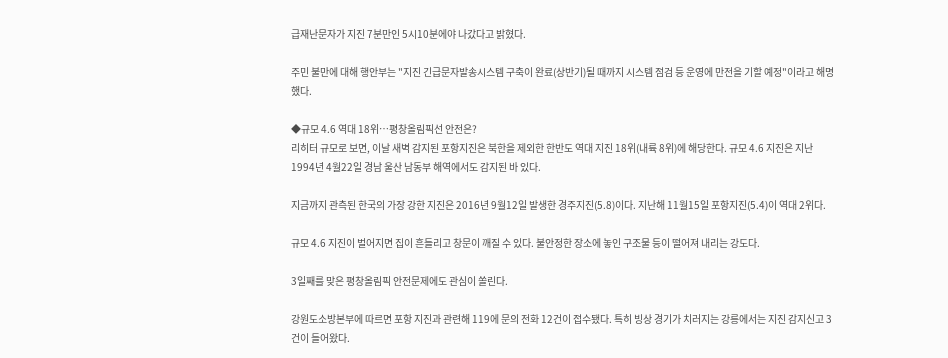급재난문자가 지진 7분만인 5시10분에야 나갔다고 밝혔다.

주민 불만에 대해 행안부는 "지진 긴급문자발송시스템 구축이 완료(상반기)될 때까지 시스템 점검 등 운영에 만전을 기할 예정"이라고 해명했다.

◆규모 4.6 역대 18위…평창올림픽선 안전은?
리히터 규모로 보면, 이날 새벽 감지된 포항지진은 북한을 제외한 한반도 역대 지진 18위(내륙 8위)에 해당한다. 규모 4.6 지진은 지난 1994년 4월22일 경남 울산 남동부 해역에서도 감지된 바 있다.

지금까지 관측된 한국의 가장 강한 지진은 2016년 9월12일 발생한 경주지진(5.8)이다. 지난해 11월15일 포항지진(5.4)이 역대 2위다.

규모 4.6 지진이 벌어지면 집이 흔들리고 창문이 깨질 수 있다. 불안정한 장소에 놓인 구조물 등이 떨어져 내리는 강도다.

3일째를 맞은 평창올림픽 안전문제에도 관심이 쏠린다.

강원도소방본부에 따르면 포항 지진과 관련해 119에 문의 전화 12건이 접수됐다. 특히 빙상 경기가 치러지는 강릉에서는 지진 감지신고 3건이 들어왔다.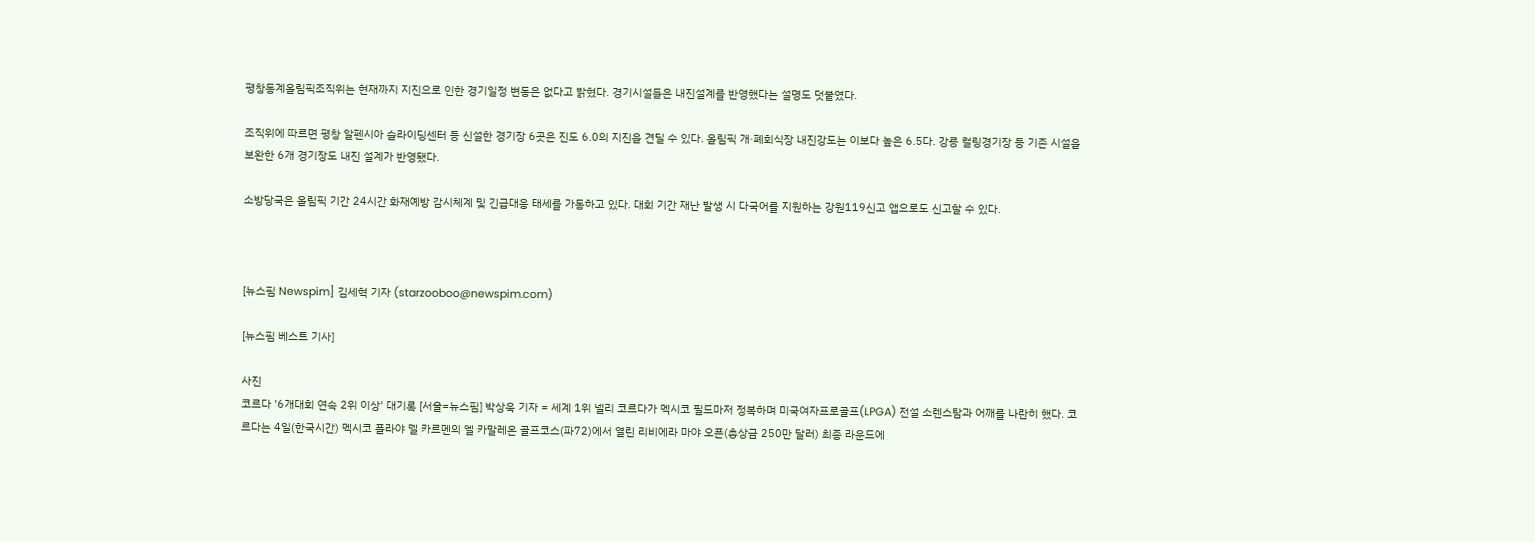평창동계올림픽조직위는 현재까지 지진으로 인한 경기일정 변동은 없다고 밝혔다. 경기시설들은 내진설계를 반영했다는 설명도 덧붙였다.

조직위에 따르면 평창 알펜시아 슬라이딩센터 등 신설한 경기장 6곳은 진도 6.0의 지진을 견딜 수 있다. 올림픽 개·폐회식장 내진강도는 이보다 높은 6.5다. 강릉 컬링경기장 등 기존 시설을 보완한 6개 경기장도 내진 설계가 반영됐다.

소방당국은 올림픽 기간 24시간 화재예방 감시체계 및 긴급대응 태세를 가동하고 있다. 대회 기간 재난 발생 시 다국어를 지원하는 강원119신고 앱으로도 신고할 수 있다.



[뉴스핌 Newspim] 김세혁 기자 (starzooboo@newspim.com)

[뉴스핌 베스트 기사]

사진
코르다 '6개대회 연속 2위 이상' 대기록 [서울=뉴스핌] 박상욱 기자 = 세계 1위 넬리 코르다가 멕시코 필드마저 정복하며 미국여자프로골프(LPGA) 전설 소렌스탐과 어깨를 나란히 했다. 코르다는 4일(한국시간) 멕시코 플라야 델 카르멘의 엘 카말레온 골프코스(파72)에서 열린 리비에라 마야 오픈(총상금 250만 달러) 최종 라운드에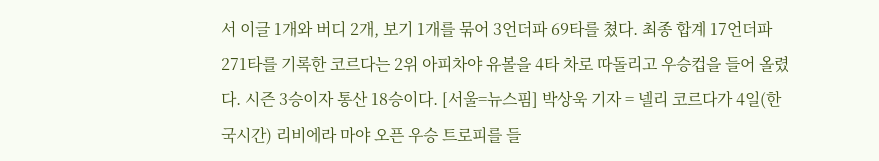서 이글 1개와 버디 2개, 보기 1개를 묶어 3언더파 69타를 쳤다. 최종 합계 17언더파 271타를 기록한 코르다는 2위 아피차야 유볼을 4타 차로 따돌리고 우승컵을 들어 올렸다. 시즌 3승이자 통산 18승이다. [서울=뉴스핌] 박상욱 기자 = 넬리 코르다가 4일(한국시간) 리비에라 마야 오픈 우승 트로피를 들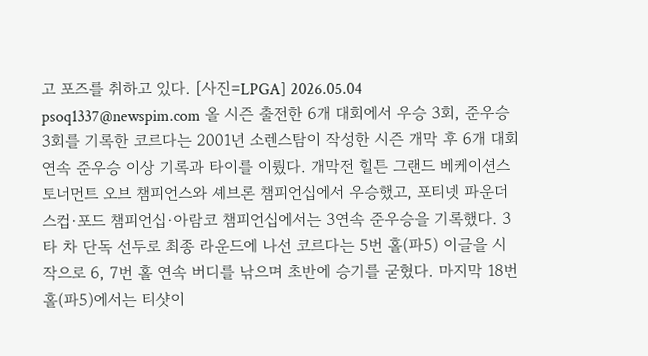고 포즈를 취하고 있다. [사진=LPGA] 2026.05.04 psoq1337@newspim.com 올 시즌 출전한 6개 대회에서 우승 3회, 준우승 3회를 기록한 코르다는 2001년 소렌스탐이 작성한 시즌 개막 후 6개 대회 연속 준우승 이상 기록과 타이를 이뤘다. 개막전 힐튼 그랜드 베케이션스 토너먼트 오브 챔피언스와 셰브론 챔피언십에서 우승했고, 포티넷 파운더스컵·포드 챔피언십·아람코 챔피언십에서는 3연속 준우승을 기록했다. 3타 차 단독 선두로 최종 라운드에 나선 코르다는 5번 홀(파5) 이글을 시작으로 6, 7번 홀 연속 버디를 낚으며 초반에 승기를 굳혔다. 마지막 18번 홀(파5)에서는 티샷이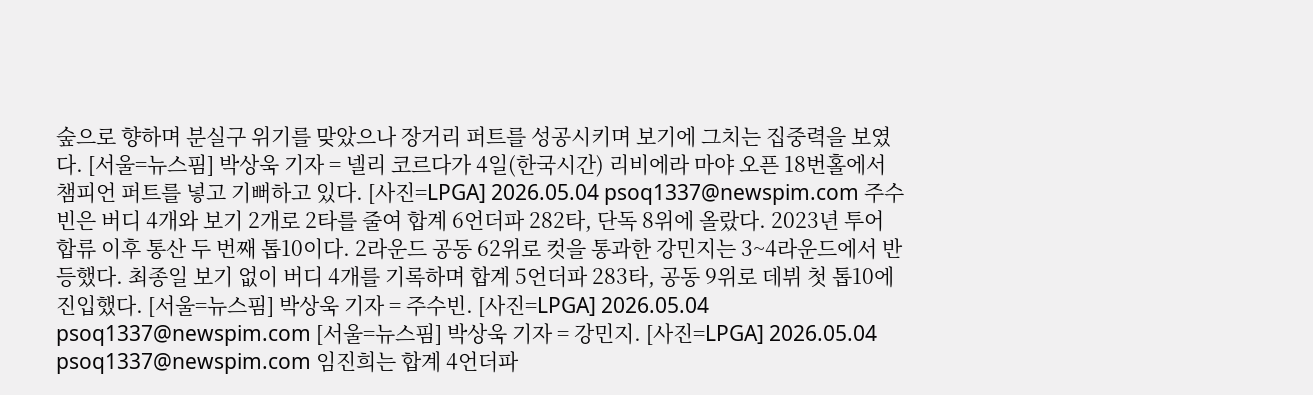숲으로 향하며 분실구 위기를 맞았으나 장거리 퍼트를 성공시키며 보기에 그치는 집중력을 보였다. [서울=뉴스핌] 박상욱 기자 = 넬리 코르다가 4일(한국시간) 리비에라 마야 오픈 18번홀에서 챔피언 퍼트를 넣고 기뻐하고 있다. [사진=LPGA] 2026.05.04 psoq1337@newspim.com 주수빈은 버디 4개와 보기 2개로 2타를 줄여 합계 6언더파 282타, 단독 8위에 올랐다. 2023년 투어 합류 이후 통산 두 번째 톱10이다. 2라운드 공동 62위로 컷을 통과한 강민지는 3~4라운드에서 반등했다. 최종일 보기 없이 버디 4개를 기록하며 합계 5언더파 283타, 공동 9위로 데뷔 첫 톱10에 진입했다. [서울=뉴스핌] 박상욱 기자 = 주수빈. [사진=LPGA] 2026.05.04 psoq1337@newspim.com [서울=뉴스핌] 박상욱 기자 = 강민지. [사진=LPGA] 2026.05.04 psoq1337@newspim.com 임진희는 합계 4언더파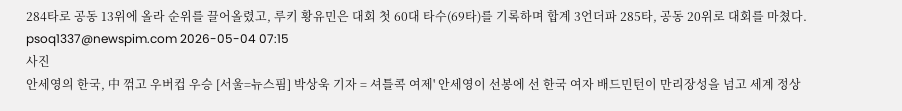284타로 공동 13위에 올라 순위를 끌어올렸고, 루키 황유민은 대회 첫 60대 타수(69타)를 기록하며 합계 3언더파 285타, 공동 20위로 대회를 마쳤다. psoq1337@newspim.com 2026-05-04 07:15
사진
안세영의 한국, 中 꺾고 우버컵 우승 [서울=뉴스핌] 박상욱 기자 = 셔틀콕 여제' 안세영이 선봉에 선 한국 여자 배드민턴이 만리장성을 넘고 세계 정상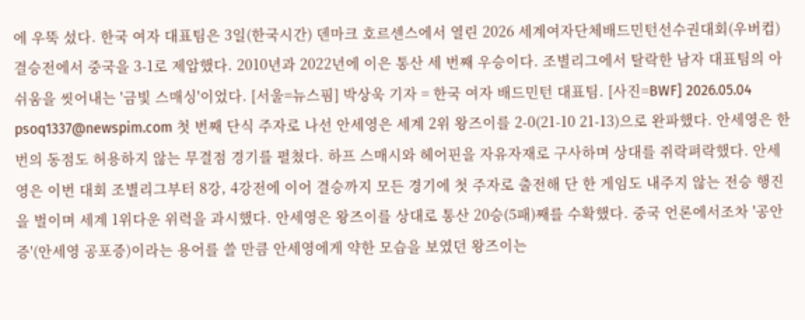에 우뚝 섰다. 한국 여자 대표팀은 3일(한국시간) 덴마크 호르센스에서 열린 2026 세계여자단체배드민턴선수권대회(우버컵) 결승전에서 중국을 3-1로 제압했다. 2010년과 2022년에 이은 통산 세 번째 우승이다. 조별리그에서 탈락한 남자 대표팀의 아쉬움을 씻어내는 '금빛 스매싱'이었다. [서울=뉴스핌] 박상욱 기자 = 한국 여자 배드민턴 대표팀. [사진=BWF] 2026.05.04 psoq1337@newspim.com 첫 번째 단식 주자로 나선 안세영은 세계 2위 왕즈이를 2-0(21-10 21-13)으로 완파했다. 안세영은 한 번의 동점도 허용하지 않는 무결점 경기를 펼쳤다. 하프 스매시와 헤어핀을 자유자재로 구사하며 상대를 쥐락펴락했다. 안세영은 이번 대회 조별리그부터 8강, 4강전에 이어 결승까지 모든 경기에 첫 주자로 출전해 단 한 게임도 내주지 않는 전승 행진을 벌이며 세계 1위다운 위력을 과시했다. 안세영은 왕즈이를 상대로 통산 20승(5패)째를 수확했다. 중국 언론에서조차 '공안증'(안세영 공포증)이라는 용어를 쓸 만큼 안세영에게 약한 모습을 보였던 왕즈이는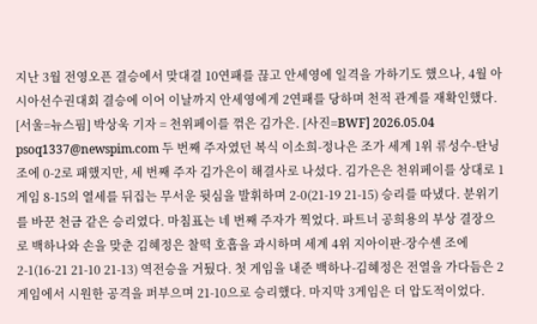지난 3월 전영오픈 결승에서 맞대결 10연패를 끊고 안세영에 일격을 가하기도 했으나, 4월 아시아선수권대회 결승에 이어 이날까지 안세영에게 2연패를 당하며 천적 관계를 재확인했다. [서울=뉴스핌] 박상욱 기자 = 천위페이를 꺾은 김가은. [사진=BWF] 2026.05.04 psoq1337@newspim.com 두 번째 주자였던 복식 이소희-정나은 조가 세계 1위 류성수-탄닝 조에 0-2로 패했지만, 세 번째 주자 김가은이 해결사로 나섰다. 김가은은 천위페이를 상대로 1게임 8-15의 열세를 뒤집는 무서운 뒷심을 발휘하며 2-0(21-19 21-15) 승리를 따냈다. 분위기를 바꾼 천금 같은 승리였다. 마침표는 네 번째 주자가 찍었다. 파트너 공희용의 부상 결장으로 백하나와 손을 맞춘 김혜정은 찰떡 호흡을 과시하며 세계 4위 지아이판-장수셴 조에 2-1(16-21 21-10 21-13) 역전승을 거뒀다. 첫 게임을 내준 백하나-김혜정은 전열을 가다듬은 2게임에서 시원한 공격을 퍼부으며 21-10으로 승리했다. 마지막 3게임은 더 압도적이었다.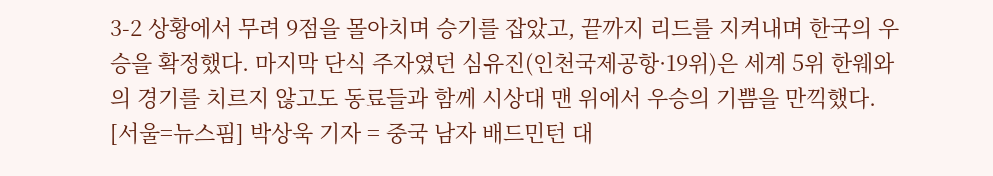3-2 상황에서 무려 9점을 몰아치며 승기를 잡았고, 끝까지 리드를 지켜내며 한국의 우승을 확정했다. 마지막 단식 주자였던 심유진(인천국제공항·19위)은 세계 5위 한웨와의 경기를 치르지 않고도 동료들과 함께 시상대 맨 위에서 우승의 기쁨을 만끽했다. [서울=뉴스핌] 박상욱 기자 = 중국 남자 배드민턴 대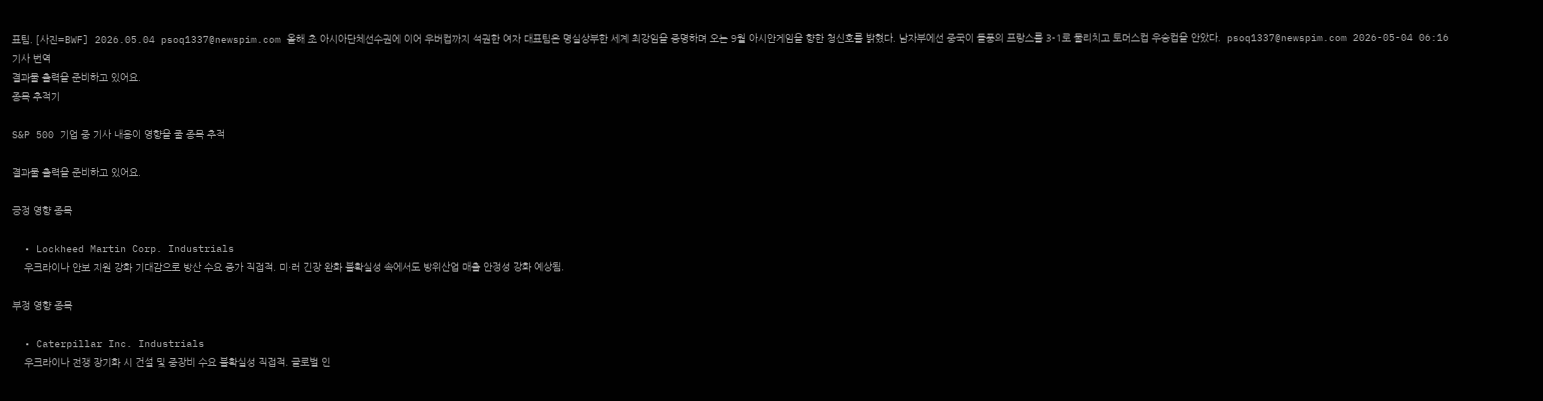표팀. [사진=BWF] 2026.05.04 psoq1337@newspim.com 올해 초 아시아단체선수권에 이어 우버컵까지 석권한 여자 대표팀은 명실상부한 세계 최강임을 증명하며 오는 9월 아시안게임을 향한 청신호를 밝혔다. 남자부에선 중국이 돌풍의 프랑스를 3-1로 물리치고 토머스컵 우승컵을 안았다.  psoq1337@newspim.com 2026-05-04 06:16
기사 번역
결과물 출력을 준비하고 있어요.
종목 추적기

S&P 500 기업 중 기사 내용이 영향을 줄 종목 추적

결과물 출력을 준비하고 있어요.

긍정 영향 종목

  • Lockheed Martin Corp. Industrials
    우크라이나 안보 지원 강화 기대감으로 방산 수요 증가 직접적. 미·러 긴장 완화 불확실성 속에서도 방위산업 매출 안정성 강화 예상됨.

부정 영향 종목

  • Caterpillar Inc. Industrials
    우크라이나 전쟁 장기화 시 건설 및 중장비 수요 불확실성 직접적. 글로벌 인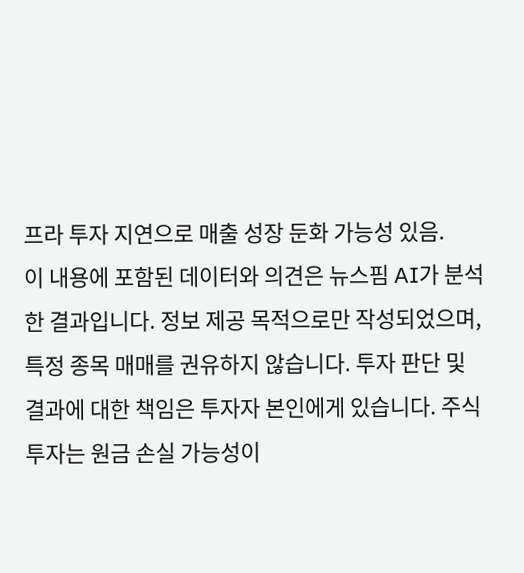프라 투자 지연으로 매출 성장 둔화 가능성 있음.
이 내용에 포함된 데이터와 의견은 뉴스핌 AI가 분석한 결과입니다. 정보 제공 목적으로만 작성되었으며, 특정 종목 매매를 권유하지 않습니다. 투자 판단 및 결과에 대한 책임은 투자자 본인에게 있습니다. 주식 투자는 원금 손실 가능성이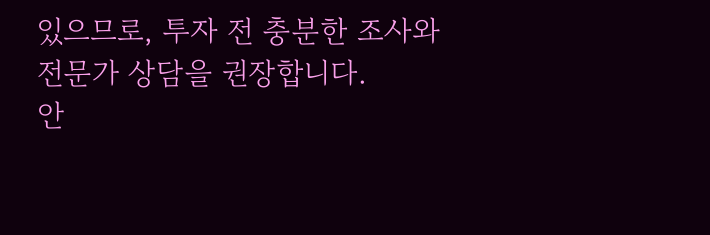있으므로, 투자 전 충분한 조사와 전문가 상담을 권장합니다.
안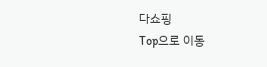다쇼핑
Top으로 이동